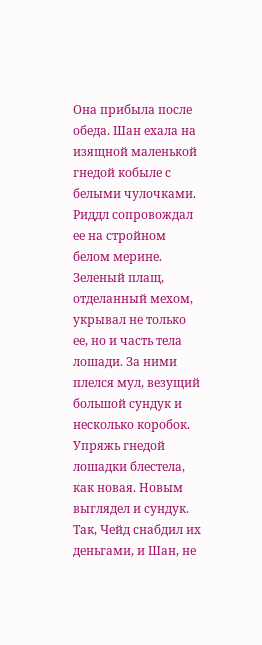Она прибыла после обеда. Шан ехала на изящной маленькой гнедой кобыле с белыми чулочками. Риддл сопровождал ее на стройном белом мерине. Зеленый плащ, отделанный мехом, укрывал не только ее, но и часть тела лошади. За ними плелся мул, везущий большой сундук и несколько коробок. Упряжь гнедой лошадки блестела, как новая. Новым выглядел и сундук. Так, Чейд снабдил их деньгами, и Шан, не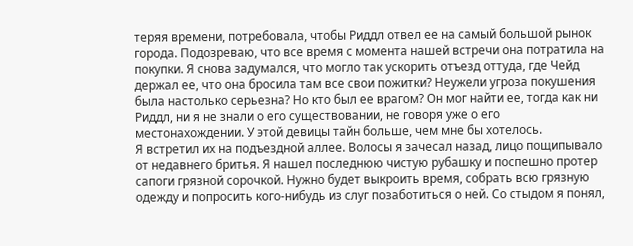теряя времени, потребовала, чтобы Риддл отвел ее на самый большой рынок города. Подозреваю, что все время с момента нашей встречи она потратила на покупки. Я снова задумался, что могло так ускорить отъезд оттуда, где Чейд держал ее, что она бросила там все свои пожитки? Неужели угроза покушения была настолько серьезна? Но кто был ее врагом? Он мог найти ее, тогда как ни Риддл, ни я не знали о его существовании, не говоря уже о его местонахождении. У этой девицы тайн больше, чем мне бы хотелось.
Я встретил их на подъездной аллее. Волосы я зачесал назад, лицо пощипывало от недавнего бритья. Я нашел последнюю чистую рубашку и поспешно протер сапоги грязной сорочкой. Нужно будет выкроить время, собрать всю грязную одежду и попросить кого-нибудь из слуг позаботиться о ней. Со стыдом я понял,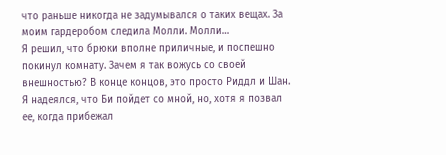что раньше никогда не задумывался о таких вещах. За моим гардеробом следила Молли. Молли…
Я решил, что брюки вполне приличные, и поспешно покинул комнату. Зачем я так вожусь со своей внешностью? В конце концов, это просто Риддл и Шан.
Я надеялся, что Би пойдет со мной, но, хотя я позвал ее, когда прибежал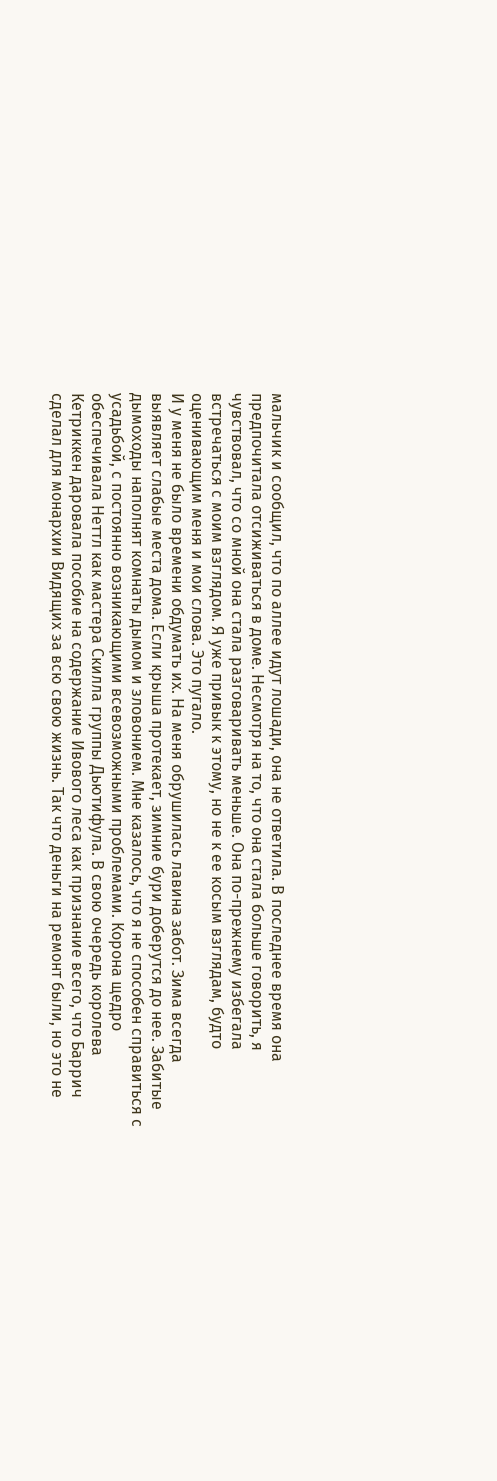мальчик и сообщил, что по аллее идут лошади, она не ответила. В последнее время она предпочитала отсиживаться в доме. Несмотря на то, что она стала больше говорить, я чувствовал, что со мной она стала разговаривать меньше. Она по-прежнему избегала встречаться с моим взглядом. Я уже привык к этому, но не к ее косым взглядам, будто оценивающим меня и мои слова. Это пугало.
И у меня не было времени обдумать их. На меня обрушилась лавина забот. Зима всегда выявляет слабые места дома. Если крыша протекает, зимние бури доберутся до нее. Забитые дымоходы наполнят комнаты дымом и зловонием. Мне казалось, что я не способен справиться с усадьбой, с постоянно возникающими всевозможными проблемами. Корона щедро обеспечивала Неттл как мастера Скилла группы Дьютифула. В свою очередь королева Кетриккен даровала пособие на содержание Ивового леса как признание всего, что Баррич сделал для монархии Видящих за всю свою жизнь. Так что деньги на ремонт были, но это не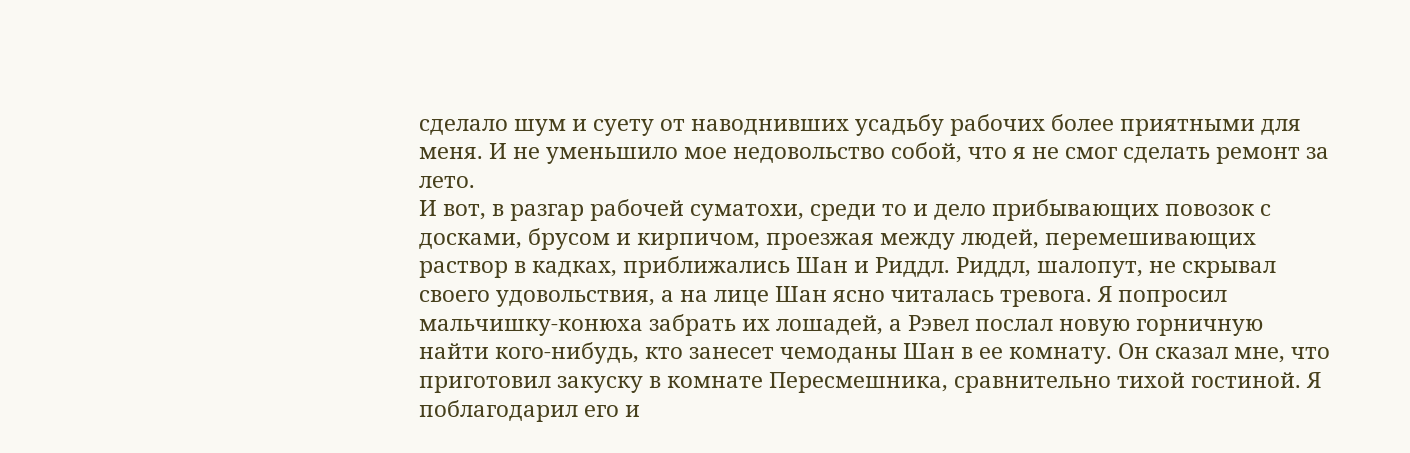сделало шум и суету от наводнивших усадьбу рабочих более приятными для меня. И не уменьшило мое недовольство собой, что я не смог сделать ремонт за лето.
И вот, в разгар рабочей суматохи, среди то и дело прибывающих повозок с досками, брусом и кирпичом, проезжая между людей, перемешивающих раствор в кадках, приближались Шан и Риддл. Риддл, шалопут, не скрывал своего удовольствия, а на лице Шан ясно читалась тревога. Я попросил мальчишку-конюха забрать их лошадей, а Рэвел послал новую горничную найти кого-нибудь, кто занесет чемоданы Шан в ее комнату. Он сказал мне, что приготовил закуску в комнате Пересмешника, сравнительно тихой гостиной. Я поблагодарил его и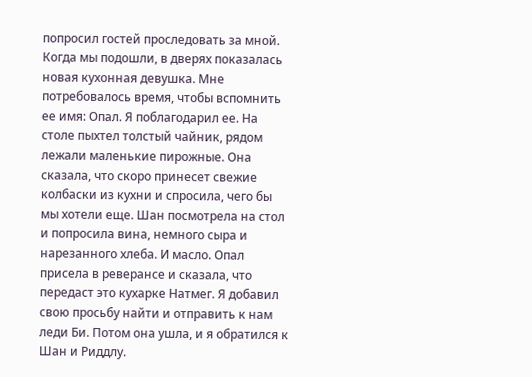попросил гостей проследовать за мной. Когда мы подошли, в дверях показалась новая кухонная девушка. Мне потребовалось время, чтобы вспомнить ее имя: Опал. Я поблагодарил ее. На столе пыхтел толстый чайник, рядом лежали маленькие пирожные. Она сказала, что скоро принесет свежие колбаски из кухни и спросила, чего бы мы хотели еще. Шан посмотрела на стол и попросила вина, немного сыра и нарезанного хлеба. И масло. Опал присела в реверансе и сказала, что передаст это кухарке Натмег. Я добавил свою просьбу найти и отправить к нам леди Би. Потом она ушла, и я обратился к Шан и Риддлу.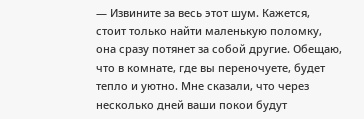— Извините за весь этот шум. Кажется, стоит только найти маленькую поломку, она сразу потянет за собой другие. Обещаю, что в комнате, где вы переночуете, будет тепло и уютно. Мне сказали, что через несколько дней ваши покои будут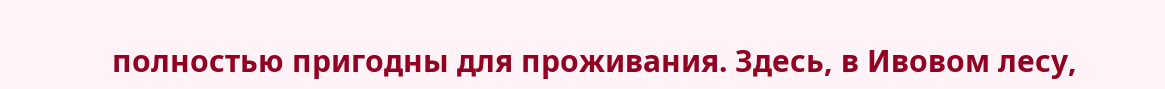полностью пригодны для проживания. Здесь, в Ивовом лесу,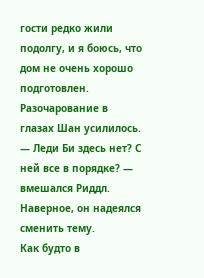гости редко жили подолгу, и я боюсь, что дом не очень хорошо подготовлен.
Разочарование в глазах Шан усилилось.
— Леди Би здесь нет? С ней все в порядке? — вмешался Риддл. Наверное, он надеялся сменить тему.
Как будто в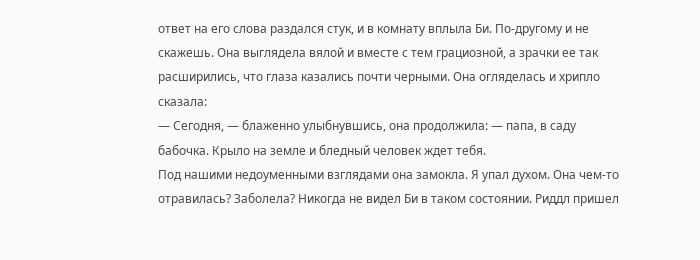ответ на его слова раздался стук, и в комнату вплыла Би. По-другому и не скажешь. Она выглядела вялой и вместе с тем грациозной, а зрачки ее так расширились, что глаза казались почти черными. Она огляделась и хрипло сказала:
— Сегодня, — блаженно улыбнувшись, она продолжила: — папа, в саду бабочка. Крыло на земле и бледный человек ждет тебя.
Под нашими недоуменными взглядами она замокла. Я упал духом. Она чем-то отравилась? Заболела? Никогда не видел Би в таком состоянии. Риддл пришел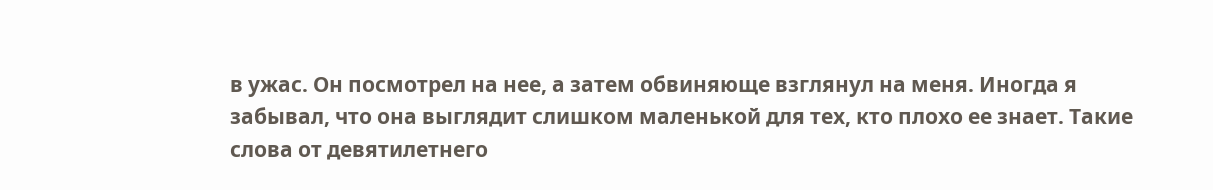в ужас. Он посмотрел на нее, а затем обвиняюще взглянул на меня. Иногда я забывал, что она выглядит слишком маленькой для тех, кто плохо ее знает. Такие слова от девятилетнего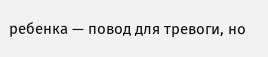ребенка — повод для тревоги, но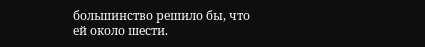большинство решило бы, что ей около шести.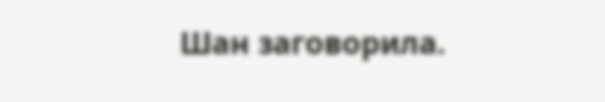Шан заговорила.